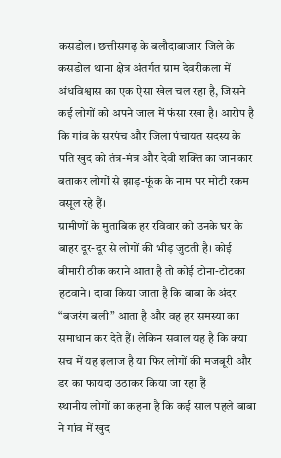कसडोल। छत्तीसगढ़ के बलौदाबाजार जिले के कसडोल थाना क्षेत्र अंतर्गत ग्राम देवरीकला में अंधविश्वास का एक ऐसा खेल चल रहा है, जिसने कई लोगों को अपने जाल में फंसा रखा है। आरोप है कि गांव के सरपंच और जिला पंचायत सदस्य के पति खुद को तंत्र-मंत्र और देवी शक्ति का जानकार बताकर लोगों से झाड़-फूंक के नाम पर मोटी रकम वसूल रहे हैं।
ग्रामीणों के मुताबिक हर रविवार को उनके घर के बाहर दूर-दूर से लोगों की भीड़ जुटती है। कोई बीमारी ठीक कराने आता है तो कोई टोना-टोटका हटवाने। दावा किया जाता है कि बाबा के अंदर “बजरंग बली” आता है और वह हर समस्या का समाधान कर देते हैं। लेकिन सवाल यह है कि क्या सच में यह इलाज है या फिर लोगों की मजबूरी और डर का फायदा उठाकर किया जा रहा हैं
स्थानीय लोगों का कहना है कि कई साल पहले बाबा ने गांव में खुद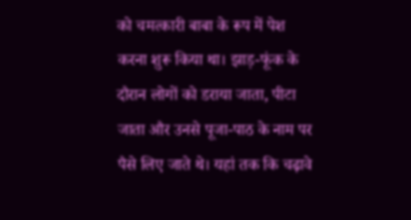को चमत्कारी बाबा के रूप में पेश करना शुरू किया था। झाड़-फूंक के दौरान लोगों को डराया जाता, पीटा जाता और उनसे पूजा-पाठ के नाम पर पैसे लिए जाते थे। यहां तक कि चढ़ावे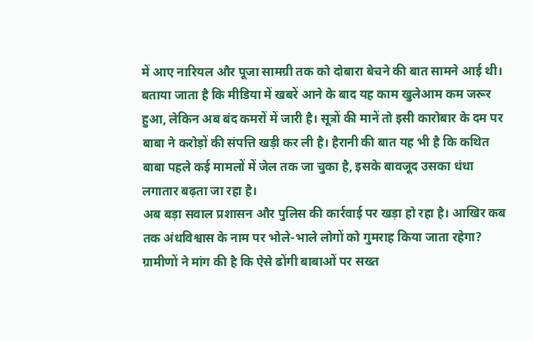में आए नारियल और पूजा सामग्री तक को दोबारा बेचने की बात सामने आई थी।
बताया जाता है कि मीडिया में खबरें आने के बाद यह काम खुलेआम कम जरूर हुआ, लेकिन अब बंद कमरों में जारी है। सूत्रों की मानें तो इसी कारोबार के दम पर बाबा ने करोड़ों की संपत्ति खड़ी कर ली है। हैरानी की बात यह भी है कि कथित बाबा पहले कई मामलों में जेल तक जा चुका है, इसके बावजूद उसका धंधा लगातार बढ़ता जा रहा है।
अब बड़ा सवाल प्रशासन और पुलिस की कार्रवाई पर खड़ा हो रहा है। आखिर कब तक अंधविश्वास के नाम पर भोले-भाले लोगों को गुमराह किया जाता रहेगा? ग्रामीणों ने मांग की है कि ऐसे ढोंगी बाबाओं पर सख्त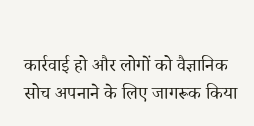कार्रवाई हो और लोगों को वैज्ञानिक सोच अपनाने के लिए जागरूक किया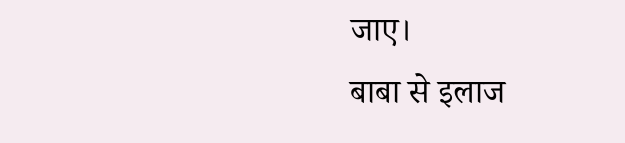जाए।
बाबा से इलाज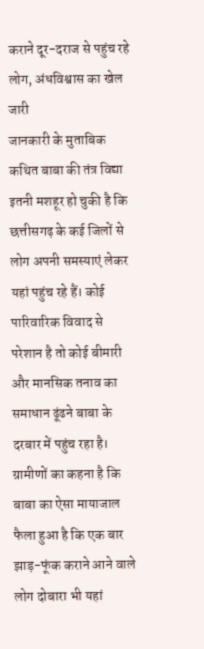कराने दूर-दराज से पहुंच रहे लोग, अंधविश्वास का खेल जारी
जानकारी के मुताबिक कथित बाबा की तंत्र विद्या इतनी मशहूर हो चुकी है कि छत्तीसगढ़ के कई जिलों से लोग अपनी समस्याएं लेकर यहां पहुंच रहे हैं। कोई पारिवारिक विवाद से परेशान है तो कोई बीमारी और मानसिक तनाव का समाधान ढूंढने बाबा के दरबार में पहुंच रहा है।
ग्रामीणों का कहना है कि बाबा का ऐसा मायाजाल फैला हुआ है कि एक बार झाड़-फूंक कराने आने वाले लोग दोबारा भी यहां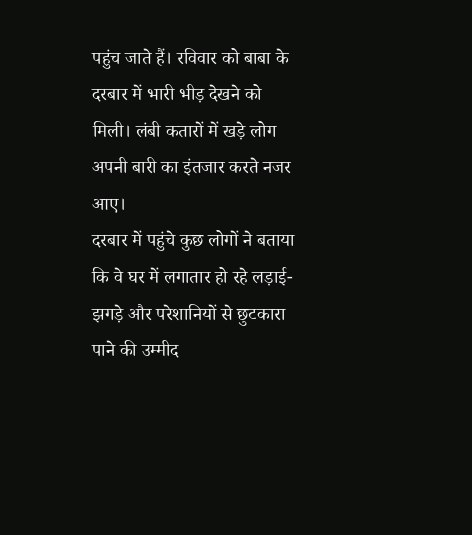पहुंच जाते हैं। रविवार को बाबा के दरबार में भारी भीड़ देखने को मिली। लंबी कतारों में खड़े लोग अपनी बारी का इंतजार करते नजर आए।
दरबार में पहुंचे कुछ लोगों ने बताया कि वे घर में लगातार हो रहे लड़ाई-झगड़े और परेशानियों से छुटकारा पाने की उम्मीद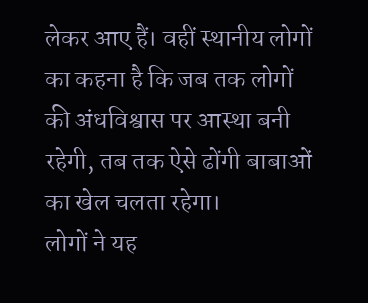लेकर आए हैं। वहीं स्थानीय लोगों का कहना है कि जब तक लोगों की अंधविश्वास पर आस्था बनी रहेगी, तब तक ऐसे ढोंगी बाबाओं का खेल चलता रहेगा।
लोगों ने यह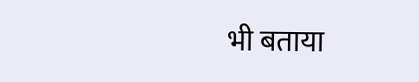भी बताया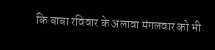कि बाबा रविवार के अलावा मंगलवार को भी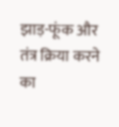झाड़-फूंक और तंत्र क्रिया करने का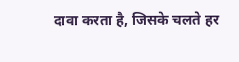दावा करता है, जिसके चलते हर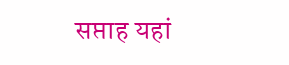सप्ताह यहां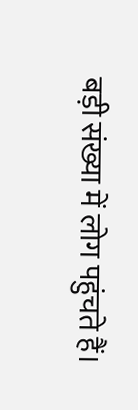बड़ी संख्या में लोग पहुंचते हैं।